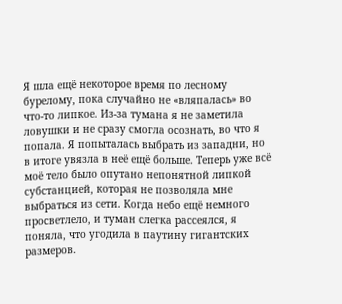Я шла ещё некоторое время по лесному бурелому, пока случайно не «вляпалась» во что-то липкое. Из-за тумана я не заметила ловушки и не сразу смогла осознать, во что я попала. Я попыталась выбрать из западни, но в итоге увязла в неё ещё больше. Теперь уже всё моё тело было опутано непонятной липкой субстанцией, которая не позволяла мне выбраться из сети. Когда небо ещё немного просветлело, и туман слегка рассеялся, я поняла, что угодила в паутину гигантских размеров.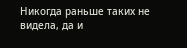Никогда раньше таких не видела, да и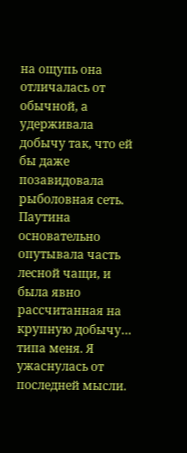на ощупь она отличалась от обычной, а удерживала добычу так, что ей бы даже позавидовала рыболовная сеть. Паутина основательно опутывала часть лесной чащи, и была явно рассчитанная на крупную добычу… типа меня. Я ужаснулась от последней мысли.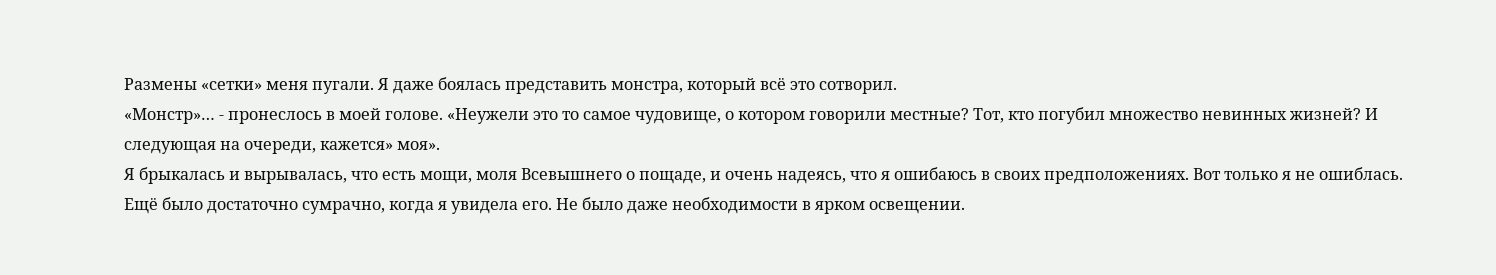Размены «сетки» меня пугали. Я даже боялась представить монстра, который всё это сотворил.
«Монстр»… - пронеслось в моей голове. «Неужели это то самое чудовище, о котором говорили местные? Тот, кто погубил множество невинных жизней? И следующая на очереди, кажется» моя».
Я брыкалась и вырывалась, что есть мощи, моля Всевышнего о пощаде, и очень надеясь, что я ошибаюсь в своих предположениях. Вот только я не ошиблась.
Ещё было достаточно сумрачно, когда я увидела его. Не было даже необходимости в ярком освещении.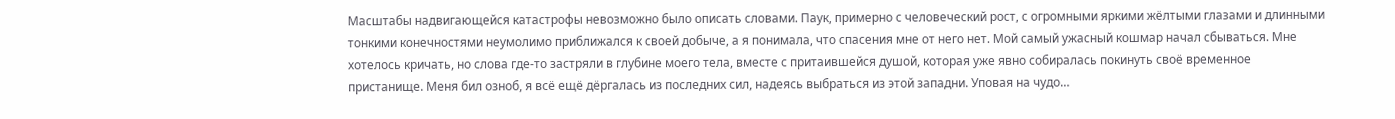Масштабы надвигающейся катастрофы невозможно было описать словами. Паук, примерно с человеческий рост, с огромными яркими жёлтыми глазами и длинными тонкими конечностями неумолимо приближался к своей добыче, а я понимала, что спасения мне от него нет. Мой самый ужасный кошмар начал сбываться. Мне хотелось кричать, но слова где-то застряли в глубине моего тела, вместе с притаившейся душой, которая уже явно собиралась покинуть своё временное пристанище. Меня бил озноб, я всё ещё дёргалась из последних сил, надеясь выбраться из этой западни. Уповая на чудо…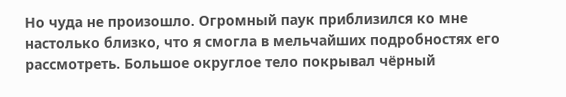Но чуда не произошло. Огромный паук приблизился ко мне настолько близко, что я смогла в мельчайших подробностях его рассмотреть. Большое округлое тело покрывал чёрный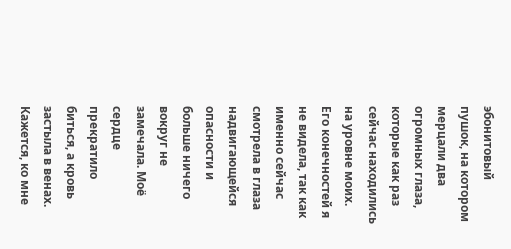эбонитовый пушок, на котором мерцали два огромных глаза, которые как раз сейчас находились на уровне моих. Его конечностей я не видела, так как именно сейчас смотрела в глаза надвигающейся опасности и больше ничего вокруг не замечала. Моё сердце прекратило биться, а кровь застыла в венах. Кажется, ко мне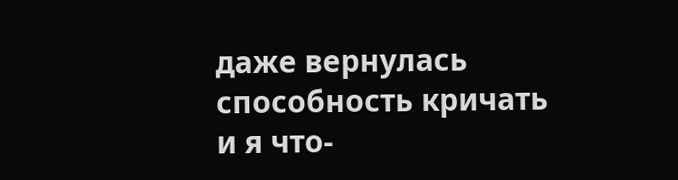даже вернулась способность кричать и я что-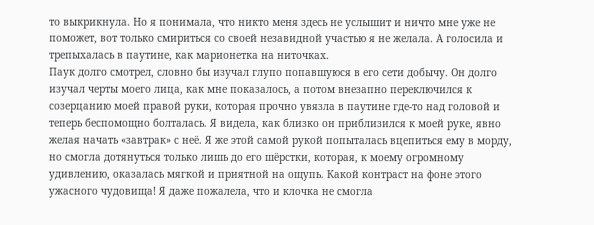то выкрикнула. Но я понимала, что никто меня здесь не услышит и ничто мне уже не поможет, вот только смириться со своей незавидной участью я не желала. А голосила и трепыхалась в паутине, как марионетка на ниточках.
Паук долго смотрел, словно бы изучал глупо попавшуюся в его сети добычу. Он долго изучал черты моего лица, как мне показалось, а потом внезапно переключился к созерцанию моей правой руки, которая прочно увязла в паутине где-то над головой и теперь беспомощно болталась. Я видела, как близко он приблизился к моей руке, явно желая начать «завтрак» с неё. Я же этой самой рукой попыталась вцепиться ему в морду, но смогла дотянуться только лишь до его шёрстки, которая, к моему огромному удивлению, оказалась мягкой и приятной на ощупь. Какой контраст на фоне этого ужасного чудовища! Я даже пожалела, что и клочка не смогла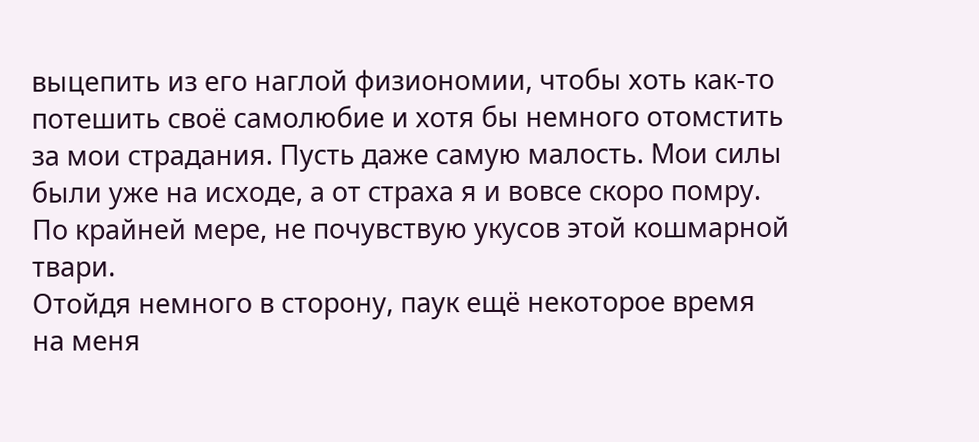выцепить из его наглой физиономии, чтобы хоть как-то потешить своё самолюбие и хотя бы немного отомстить за мои страдания. Пусть даже самую малость. Мои силы были уже на исходе, а от страха я и вовсе скоро помру. По крайней мере, не почувствую укусов этой кошмарной твари.
Отойдя немного в сторону, паук ещё некоторое время на меня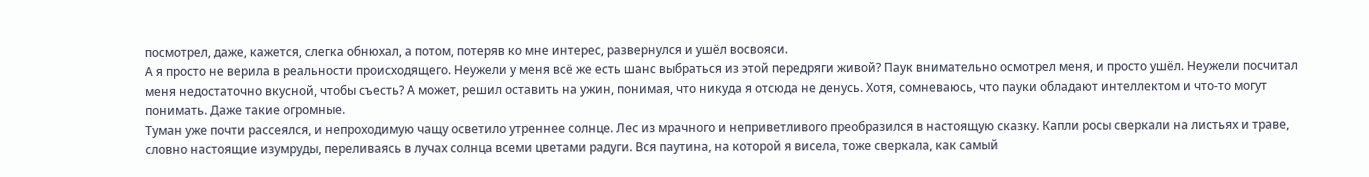посмотрел, даже, кажется, слегка обнюхал, а потом, потеряв ко мне интерес, развернулся и ушёл восвояси.
А я просто не верила в реальности происходящего. Неужели у меня всё же есть шанс выбраться из этой передряги живой? Паук внимательно осмотрел меня, и просто ушёл. Неужели посчитал меня недостаточно вкусной, чтобы съесть? А может, решил оставить на ужин, понимая, что никуда я отсюда не денусь. Хотя, сомневаюсь, что пауки обладают интеллектом и что-то могут понимать. Даже такие огромные.
Туман уже почти рассеялся, и непроходимую чащу осветило утреннее солнце. Лес из мрачного и неприветливого преобразился в настоящую сказку. Капли росы сверкали на листьях и траве, словно настоящие изумруды, переливаясь в лучах солнца всеми цветами радуги. Вся паутина, на которой я висела, тоже сверкала, как самый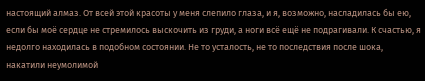настоящий алмаз. От всей этой красоты у меня слепило глаза, и я, возможно, насладилась бы ею, если бы моё сердце не стремилось выскочить из груди, а ноги всё ещё не подрагивали. К счастью, я недолго находилась в подобном состоянии. Не то усталость, не то последствия после шока, накатили неумолимой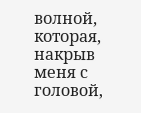волной, которая, накрыв меня с головой,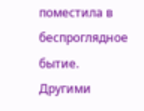поместила в беспроглядное бытие. Другими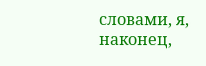словами, я, наконец,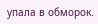упала в обморок.